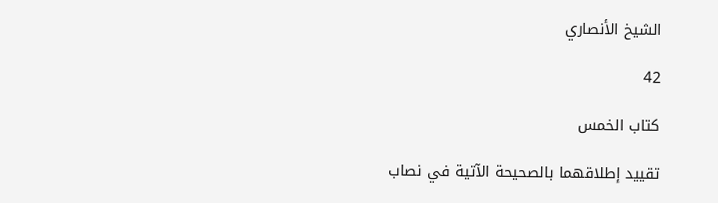الشيخ الأنصاري

42

كتاب الخمس

تقييد إطلاقهما بالصحيحة الآتية في نصاب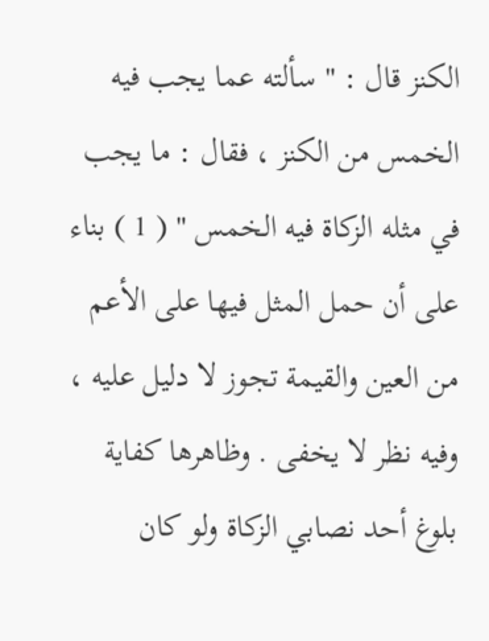الكنز قال : " سألته عما يجب فيه الخمس من الكنز ، فقال : ما يجب في مثله الزكاة فيه الخمس " ( 1 ) بناء على أن حمل المثل فيها على الأعم من العين والقيمة تجوز لا دليل عليه ، وفيه نظر لا يخفى . وظاهرها كفاية بلوغ أحد نصابي الزكاة ولو كان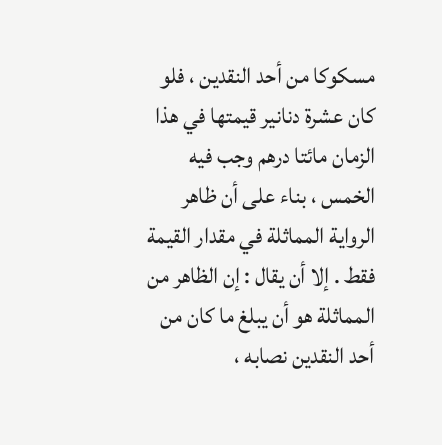مسكوكا من أحد النقدين ، فلو كان عشرة دنانير قيمتها في هذا الزمان مائتا درهم وجب فيه الخمس ، بناء على أن ظاهر الرواية المماثلة في مقدار القيمة فقط . إلا أن يقال : إن الظاهر من المماثلة هو أن يبلغ ما كان من أحد النقدين نصابه ،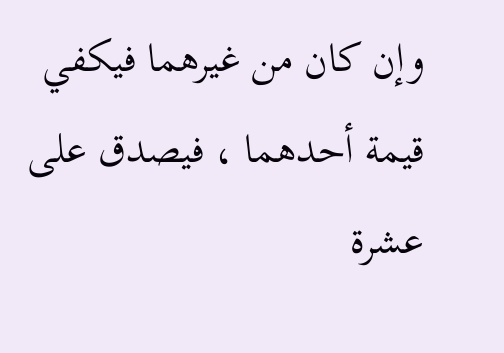وإن كان من غيرهما فيكفي قيمة أحدهما ، فيصدق على عشرة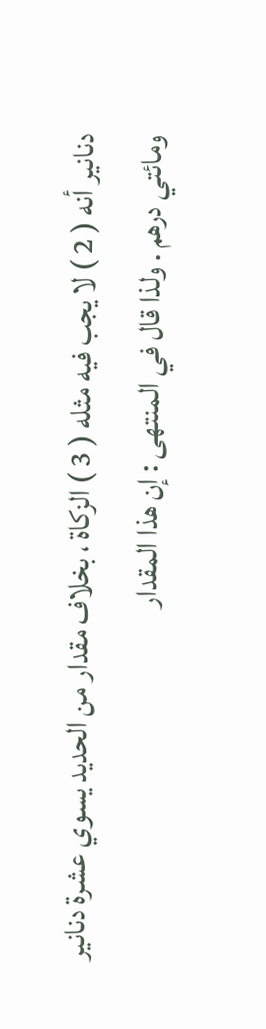دنانير أنه ( 2 ) لا يجب فيه مثله ( 3 ) الزكاة ، بخلاف مقدار من الحديد يسوي عشرة دنانير ومائتي درهم . ولذا قال في المنتهى : إن هذا المقدار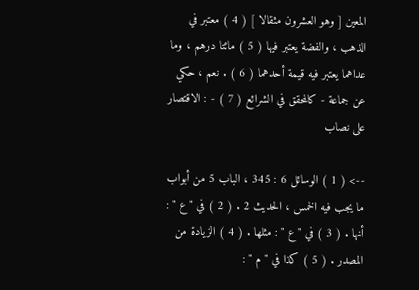المعين [ وهو العشرون مثقالا ] ( 4 ) معتبر في الذهب ، والفضة يعتبر فيها ( 5 ) مائتا درهم ، وما عداهما يعتبر فيه قيمة أحدهما ( 6 ) . نعم ، حكي عن جماعة - كالمحقق في الشرائع ( 7 ) - : الاقتصار على نصاب

--> ( 1 ) الوسائل 6 : 345 ، الباب 5 من أبواب ما يجب فيه الخمس ، الحديث 2 . ( 2 ) في " ع " : أنها . ( 3 ) في " ع " : مثلها . ( 4 ) الزيادة من المصدر . ( 5 ) كذا في " م " :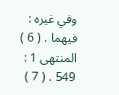وفي غيره : فيهما . ( 6 ) المنتهى 1 : 549 . ( 7 )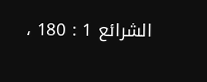الشرائع 1 : 180 ،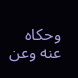وحكاه عنه وعن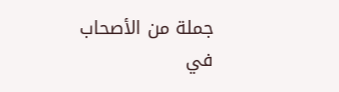جملة من الأصحاب في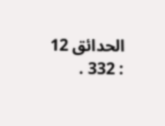الحدائق 12 : 332 .